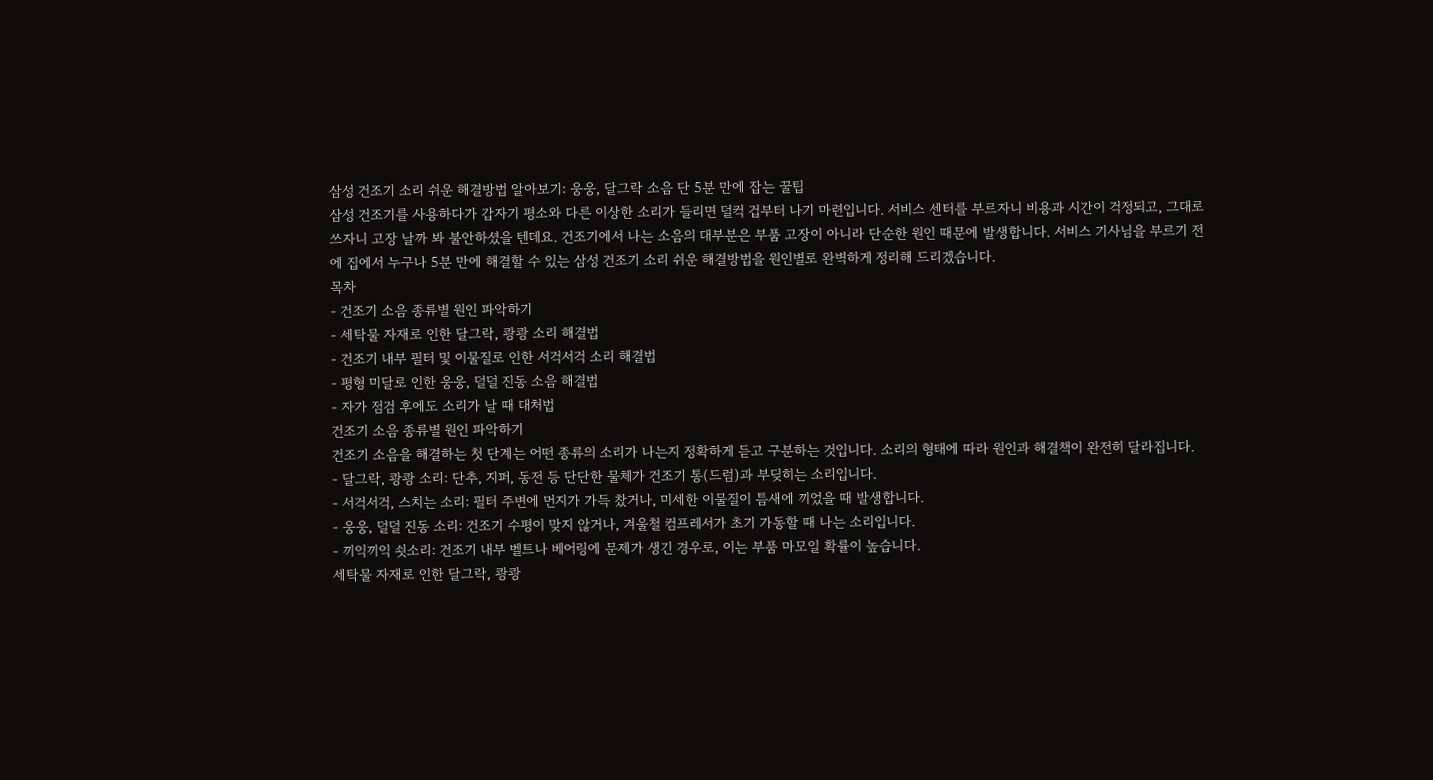삼성 건조기 소리 쉬운 해결방법 알아보기: 웅웅, 달그락 소음 단 5분 만에 잡는 꿀팁
삼성 건조기를 사용하다가 갑자기 평소와 다른 이상한 소리가 들리면 덜컥 겁부터 나기 마련입니다. 서비스 센터를 부르자니 비용과 시간이 걱정되고, 그대로 쓰자니 고장 날까 봐 불안하셨을 텐데요. 건조기에서 나는 소음의 대부분은 부품 고장이 아니라 단순한 원인 때문에 발생합니다. 서비스 기사님을 부르기 전에 집에서 누구나 5분 만에 해결할 수 있는 삼성 건조기 소리 쉬운 해결방법을 원인별로 완벽하게 정리해 드리겠습니다.
목차
- 건조기 소음 종류별 원인 파악하기
- 세탁물 자재로 인한 달그락, 쾅쾅 소리 해결법
- 건조기 내부 필터 및 이물질로 인한 서걱서걱 소리 해결법
- 평형 미달로 인한 웅웅, 덜덜 진동 소음 해결법
- 자가 점검 후에도 소리가 날 때 대처법
건조기 소음 종류별 원인 파악하기
건조기 소음을 해결하는 첫 단계는 어떤 종류의 소리가 나는지 정확하게 듣고 구분하는 것입니다. 소리의 형태에 따라 원인과 해결책이 완전히 달라집니다.
- 달그락, 쾅쾅 소리: 단추, 지퍼, 동전 등 단단한 물체가 건조기 통(드럼)과 부딪히는 소리입니다.
- 서걱서걱, 스치는 소리: 필터 주변에 먼지가 가득 찼거나, 미세한 이물질이 틈새에 끼었을 때 발생합니다.
- 웅웅, 덜덜 진동 소리: 건조기 수평이 맞지 않거나, 겨울철 컴프레서가 초기 가동할 때 나는 소리입니다.
- 끼익끼익 쇳소리: 건조기 내부 벨트나 베어링에 문제가 생긴 경우로, 이는 부품 마모일 확률이 높습니다.
세탁물 자재로 인한 달그락, 쾅쾅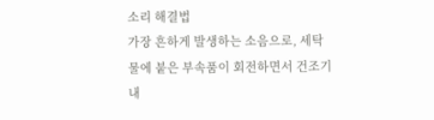소리 해결법
가장 흔하게 발생하는 소음으로, 세탁물에 붙은 부속품이 회전하면서 건조기 내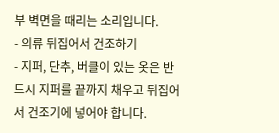부 벽면을 때리는 소리입니다.
- 의류 뒤집어서 건조하기
- 지퍼, 단추, 버클이 있는 옷은 반드시 지퍼를 끝까지 채우고 뒤집어서 건조기에 넣어야 합니다.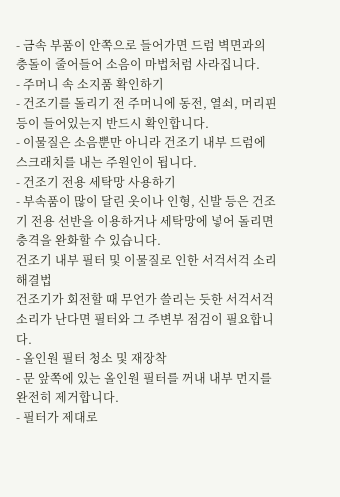- 금속 부품이 안쪽으로 들어가면 드럼 벽면과의 충돌이 줄어들어 소음이 마법처럼 사라집니다.
- 주머니 속 소지품 확인하기
- 건조기를 돌리기 전 주머니에 동전, 열쇠, 머리핀 등이 들어있는지 반드시 확인합니다.
- 이물질은 소음뿐만 아니라 건조기 내부 드럼에 스크래치를 내는 주원인이 됩니다.
- 건조기 전용 세탁망 사용하기
- 부속품이 많이 달린 옷이나 인형, 신발 등은 건조기 전용 선반을 이용하거나 세탁망에 넣어 돌리면 충격을 완화할 수 있습니다.
건조기 내부 필터 및 이물질로 인한 서걱서걱 소리 해결법
건조기가 회전할 때 무언가 쓸리는 듯한 서걱서걱 소리가 난다면 필터와 그 주변부 점검이 필요합니다.
- 올인원 필터 청소 및 재장착
- 문 앞쪽에 있는 올인원 필터를 꺼내 내부 먼지를 완전히 제거합니다.
- 필터가 제대로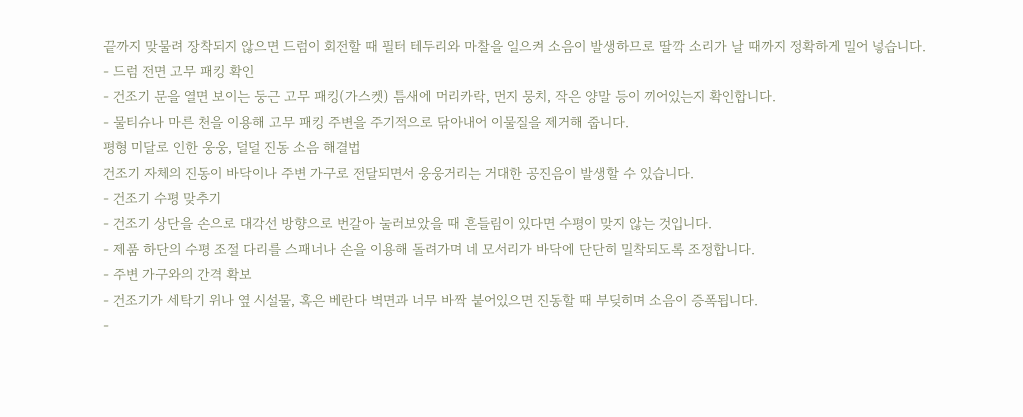끝까지 맞물려 장착되지 않으면 드럼이 회전할 때 필터 테두리와 마찰을 일으켜 소음이 발생하므로 딸깍 소리가 날 때까지 정확하게 밀어 넣습니다.
- 드럼 전면 고무 패킹 확인
- 건조기 문을 열면 보이는 둥근 고무 패킹(가스켓) 틈새에 머리카락, 먼지 뭉치, 작은 양말 등이 끼어있는지 확인합니다.
- 물티슈나 마른 천을 이용해 고무 패킹 주변을 주기적으로 닦아내어 이물질을 제거해 줍니다.
평형 미달로 인한 웅웅, 덜덜 진동 소음 해결법
건조기 자체의 진동이 바닥이나 주변 가구로 전달되면서 웅웅거리는 거대한 공진음이 발생할 수 있습니다.
- 건조기 수평 맞추기
- 건조기 상단을 손으로 대각선 방향으로 번갈아 눌러보았을 때 흔들림이 있다면 수평이 맞지 않는 것입니다.
- 제품 하단의 수평 조절 다리를 스패너나 손을 이용해 돌려가며 네 모서리가 바닥에 단단히 밀착되도록 조정합니다.
- 주변 가구와의 간격 확보
- 건조기가 세탁기 위나 옆 시설물, 혹은 베란다 벽면과 너무 바짝 붙어있으면 진동할 때 부딪히며 소음이 증폭됩니다.
-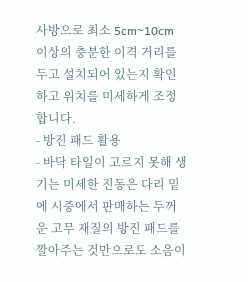사방으로 최소 5cm~10cm 이상의 충분한 이격 거리를 두고 설치되어 있는지 확인하고 위치를 미세하게 조정합니다.
- 방진 패드 활용
- 바닥 타일이 고르지 못해 생기는 미세한 진동은 다리 밑에 시중에서 판매하는 두꺼운 고무 재질의 방진 패드를 깔아주는 것만으로도 소음이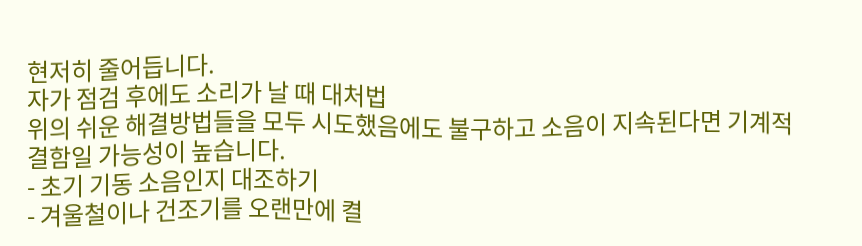현저히 줄어듭니다.
자가 점검 후에도 소리가 날 때 대처법
위의 쉬운 해결방법들을 모두 시도했음에도 불구하고 소음이 지속된다면 기계적 결함일 가능성이 높습니다.
- 초기 기동 소음인지 대조하기
- 겨울철이나 건조기를 오랜만에 켤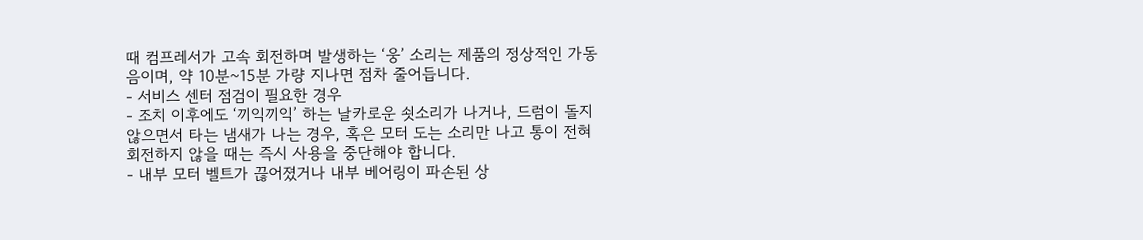때 컴프레서가 고속 회전하며 발생하는 ‘웅’ 소리는 제품의 정상적인 가동음이며, 약 10분~15분 가량 지나면 점차 줄어듭니다.
- 서비스 센터 점검이 필요한 경우
- 조치 이후에도 ‘끼익끼익’ 하는 날카로운 쇳소리가 나거나, 드럼이 돌지 않으면서 타는 냄새가 나는 경우, 혹은 모터 도는 소리만 나고 통이 전혀 회전하지 않을 때는 즉시 사용을 중단해야 합니다.
- 내부 모터 벨트가 끊어졌거나 내부 베어링이 파손된 상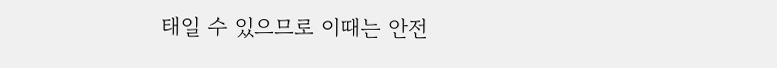태일 수 있으므로 이때는 안전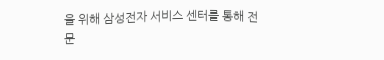을 위해 삼성전자 서비스 센터를 통해 전문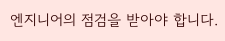엔지니어의 점검을 받아야 합니다.